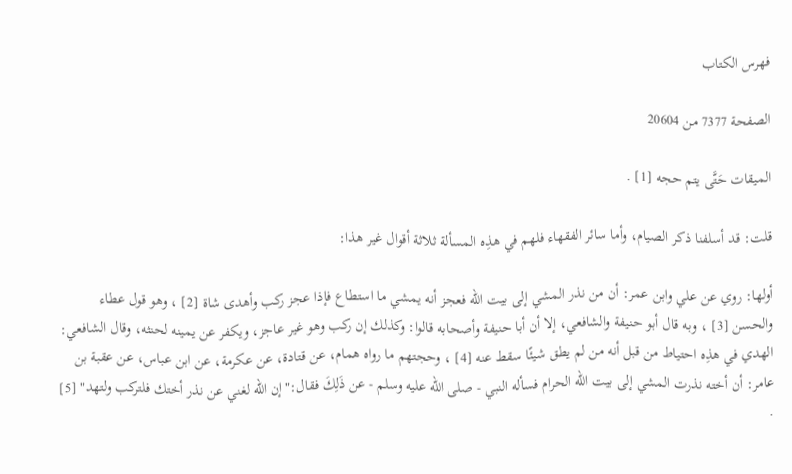فهرس الكتاب

الصفحة 7377 من 20604

الميقات حَتَّى يتم حجه [1] .

قلت: قد أسلفنا ذكر الصيام، وأما سائر الفقهاء فلهم في هذِه المسألة ثلاثة أقوال غير هذا:

أولها: روي عن علي وابن عمر: أن من نذر المشي إلى بيت الله فعجز أنه يمشي ما استطاع فإذا عجز ركب وأهدى شاة [2] ، وهو قول عطاء والحسن [3] ، وبه قال أبو حنيفة والشافعي، إلا أن أبا حنيفة وأصحابه قالوا: وكذلك إن ركب وهو غير عاجز، ويكفر عن يمينه لحنثه، وقال الشافعي: الهدي في هذِه احتياط من قبل أنه من لم يطق شيئًا سقط عنه [4] ، وحجتهم ما رواه همام، عن قتادة، عن عكرمة، عن ابن عباس، عن عقبة بن عامر: أن أخته نذرت المشي إلى بيت الله الحرام فسأله النبي - صلى الله عليه وسلم - عن ذَلِكَ فقال:"إن الله لغني عن نذر أختك فلتركب ولتهد" [5] .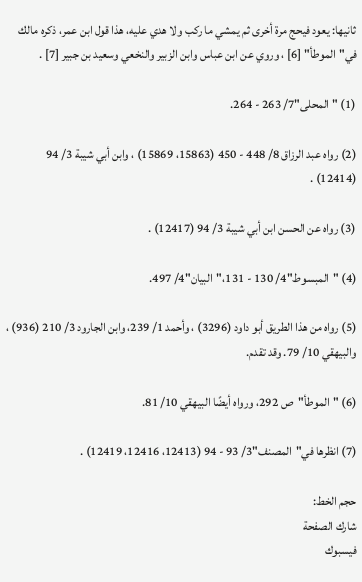ثانيها: يعود فيحج مرة أخرى ثم يمشي ما ركب ولا هدي عليه، هذا قول ابن عمر، ذكره مالك في"الموطأ" [6] ، وروي عن ابن عباس وابن الزبير والنخعي وسعيد بن جبير [7] .

(1) "المحلى"7/ 263 - 264.

(2) رواه عبد الرزاق 8/ 448 - 450 (15863، 15869) ، وابن أبي شيبة 3/ 94 (12414) .

(3) رواه عن الحسن ابن أبي شيبة 3/ 94 (12417) .

(4) "المبسوط"4/ 130 - 131،"البيان"4/ 497.

(5) رواه من هذا الطريق أبو داود (3296) ، وأحمد 1/ 239، وابن الجارود 3/ 210 (936) ، والبيهقي 10/ 79. وقد تقدم.

(6) "الموطأ"ص 292، ورواه أيضًا البيهقي 10/ 81.

(7) انظرها في"المصنف"3/ 93 - 94 (12413، 12416، 12419) .

حجم الخط:
شارك الصفحة
فيسبوك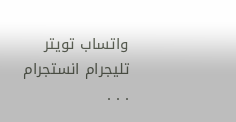واتساب تويتر تليجرام انستجرام
. . .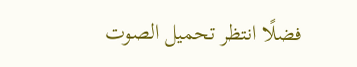فضلًا انتظر تحميل الصوت